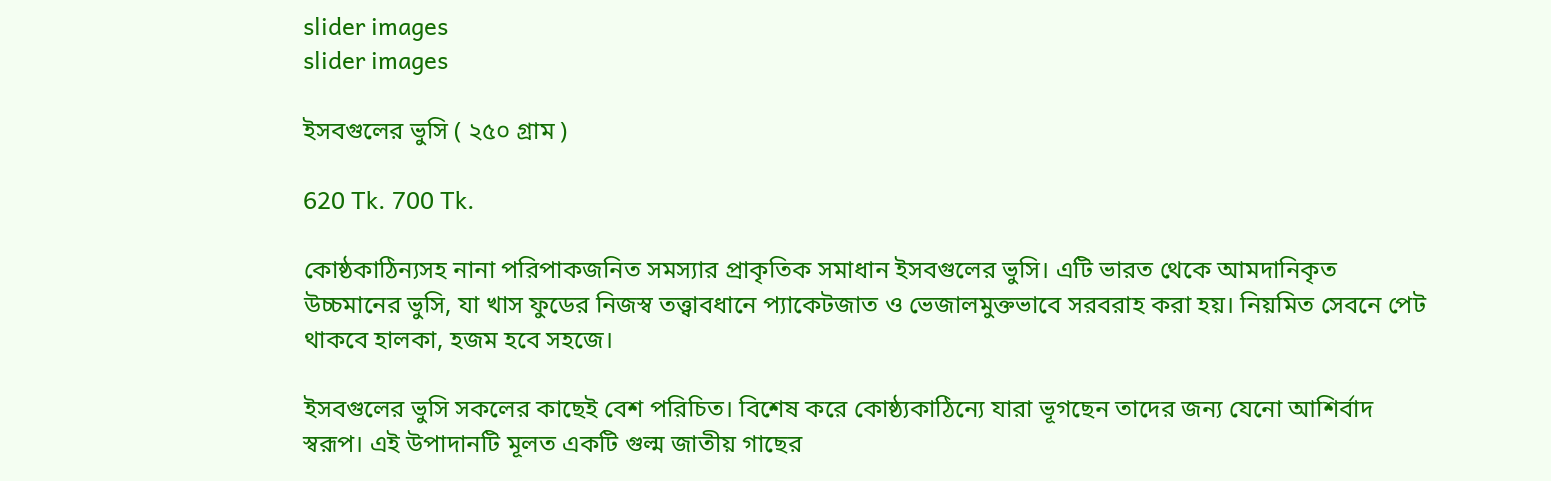slider images
slider images

ইসবগুলের ভুসি ( ২৫০ গ্রাম )

620 Tk. 700 Tk.

কোষ্ঠকাঠিন্যসহ নানা পরিপাকজনিত সমস্যার প্রাকৃতিক সমাধান ইসবগুলের ভুসি। এটি ভারত থেকে আমদানিকৃত উচ্চমানের ভুসি, যা খাস ফুডের নিজস্ব তত্ত্বাবধানে প্যাকেটজাত ও ভেজালমুক্তভাবে সরবরাহ করা হয়। নিয়মিত সেবনে পেট থাকবে হালকা, হজম হবে সহজে।

ইসবগুলের ভুসি সকলের কাছেই বেশ পরিচিত। বিশেষ করে কোষ্ঠ্যকাঠিন্যে যারা ভূগছেন তাদের জন্য যেনো আশির্বাদ স্বরূপ। এই উপাদানটি মূলত একটি গুল্ম জাতীয় গাছের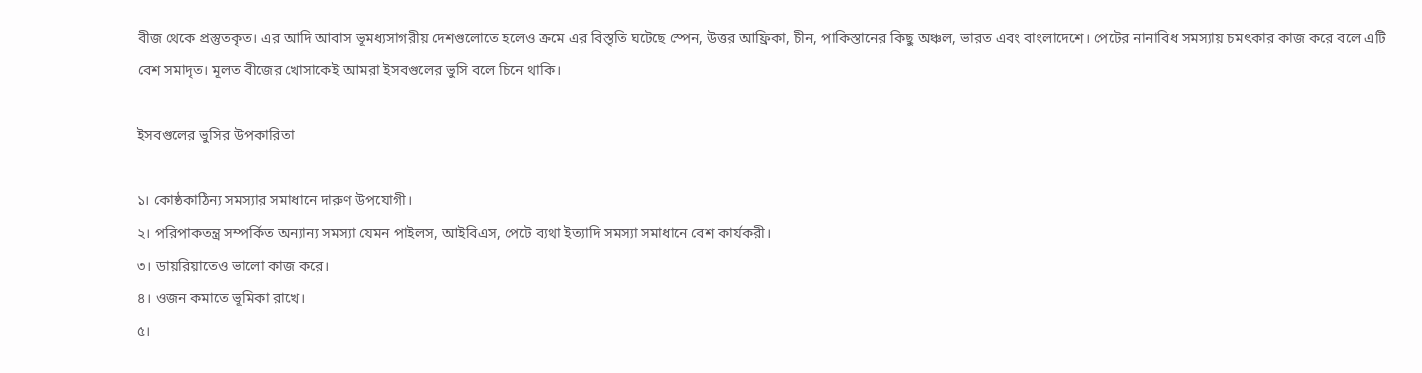বীজ থেকে প্রস্তুতকৃত। এর আদি আবাস ভূমধ্যসাগরীয় দেশগুলোতে হলেও ক্রমে এর বিস্তৃতি ঘটেছে স্পেন, উত্তর আফ্রিকা, চীন, পাকিস্তানের কিছু অঞ্চল, ভারত এবং বাংলাদেশে। পেটের নানাবিধ সমস্যায় চমৎকার কাজ করে বলে এটি বেশ সমাদৃত। মূলত বীজের খোসাকেই আমরা ইসবগুলের ভুসি বলে চিনে থাকি।

ইসবগুলের ভুসির উপকারিতা

১। কোষ্ঠকাঠিন্য সমস্যার সমাধানে দারুণ উপযোগী।
২। পরিপাকতন্ত্র সম্পর্কিত অন্যান্য সমস্যা যেমন পাইলস, আইবিএস, পেটে ব্যথা ইত্যাদি সমস্যা সমাধানে বেশ কার্যকরী।
৩। ডায়রিয়াতেও ভালো কাজ করে।
৪। ওজন কমাতে ভূমিকা রাখে।
৫।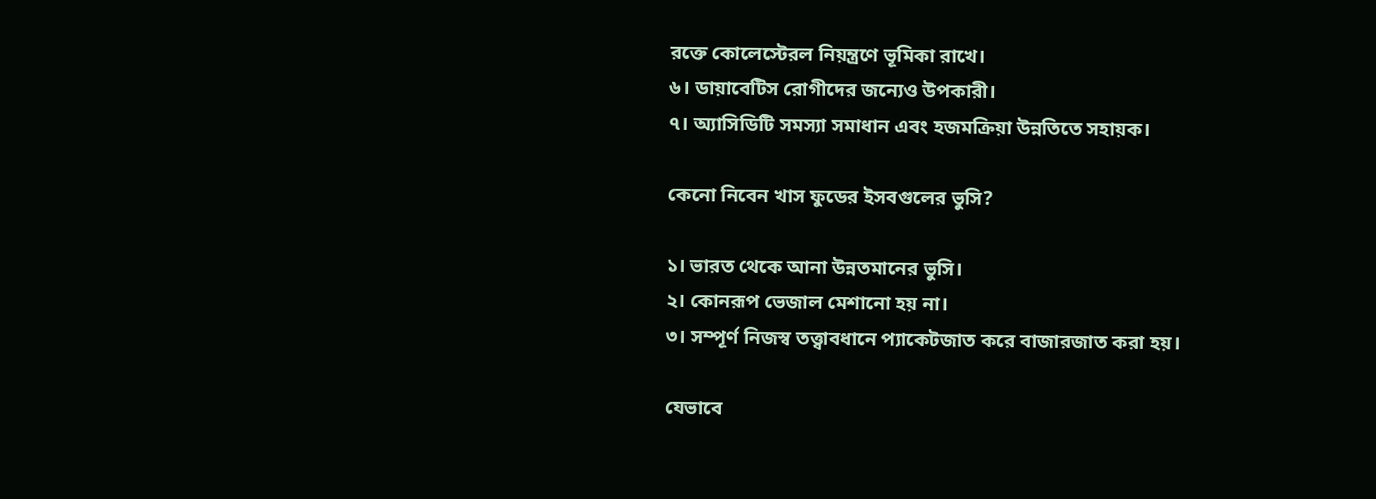রক্তে কোলেস্টেরল নিয়ন্ত্রণে ভূমিকা রাখে।
৬। ডায়াবেটিস রোগীদের জন্যেও উপকারী।
৭। অ্যাসিডিটি সমস্যা সমাধান এবং হজমক্রিয়া উন্নতিতে সহায়ক।

কেনো নিবেন খাস ফুডের ইসবগুলের ভুসি?

১। ভারত থেকে আনা উন্নতমানের ভুসি।
২। কোনরূপ ভেজাল মেশানো হয় না।
৩। সম্পূর্ণ নিজস্ব তত্ত্বাবধানে প্যাকেটজাত করে বাজারজাত করা হয়।

যেভাবে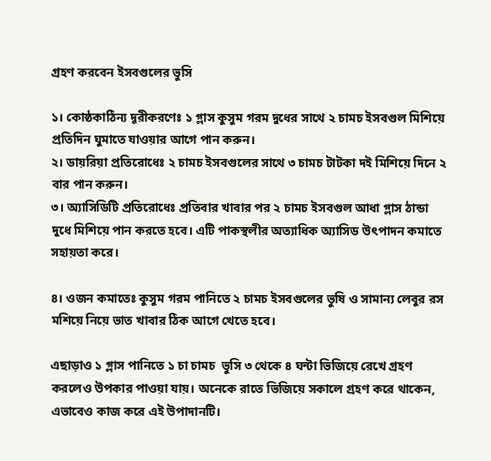গ্রহণ করবেন ইসবগুলের ভুসি

১। কোষ্ঠকাঠিন্য দূরীকরণেঃ ১ গ্লাস কুসুম গরম দুধের সাথে ২ চামচ ইসবগুল মিশিয়ে প্রতিদিন ঘুমাতে যাওয়ার আগে পান করুন।
২। ডায়রিয়া প্রতিরোধেঃ ২ চামচ ইসবগুলের সাথে ৩ চামচ টাটকা দই মিশিয়ে দিনে ২ বার পান করুন।
৩। অ্যাসিডিটি প্রতিরোধেঃ প্রতিবার খাবার পর ২ চামচ ইসবগুল আধা গ্লাস ঠান্ডা দুধে মিশিয়ে পান করতে হবে। এটি পাকস্থলীর অত্যাধিক অ্যাসিড উৎপাদন কমাতে সহায়তা করে।

৪। ওজন কমাতেঃ কুসুম গরম পানিতে ২ চামচ ইসবগুলের ভুষি ও সামান্য লেবুর রস মশিয়ে নিয়ে ভাত খাবার ঠিক আগে খেতে হবে।

এছাড়াও ১ গ্লাস পানিতে ১ চা চামচ  ভুসি ৩ থেকে ৪ ঘন্টা ভিজিয়ে রেখে গ্রহণ করলেও উপকার পাওয়া যায়। অনেকে রাতে ভিজিয়ে সকালে গ্রহণ করে থাকেন, এভাবেও কাজ করে এই উপাদানটি।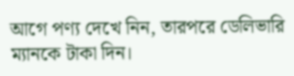আগে পণ্য দেখে নিন, তারপরে ডেলিভারি ম্যানকে টাকা দিন।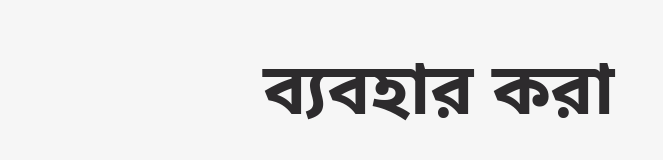ব্যবহার করা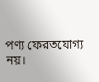পণ্য ফেরতযোগ্য নয়।